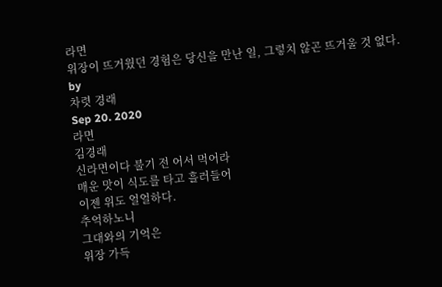라면
위장이 뜨거웠던 경험은 당신을 만난 일, 그렇치 않곤 뜨거울 것 없다.
by
차렷 경래
Sep 20. 2020
라면
김경래
신라면이다 불기 전 어서 먹어라
매운 맛이 식도를 타고 흘러들어
이젠 위도 얼얼하다.
추억하노니
그대와의 기억은
위장 가득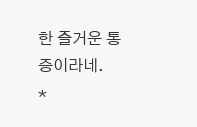한 즐거운 통증이라네.
*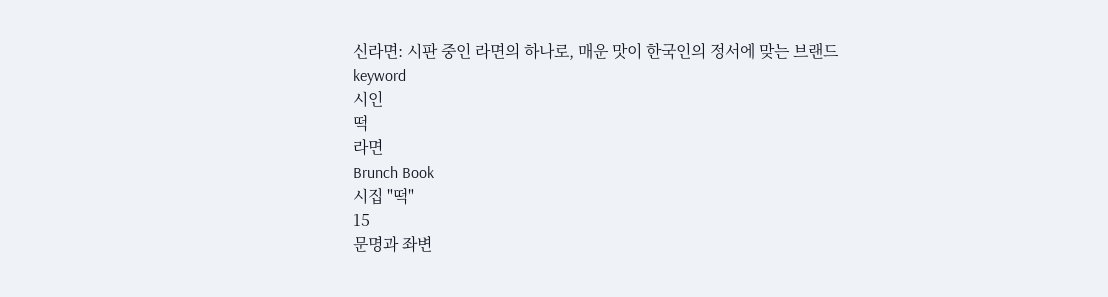신라면: 시판 중인 라면의 하나로, 매운 맛이 한국인의 정서에 맞는 브랜드
keyword
시인
떡
라면
Brunch Book
시집 "떡"
15
문명과 좌변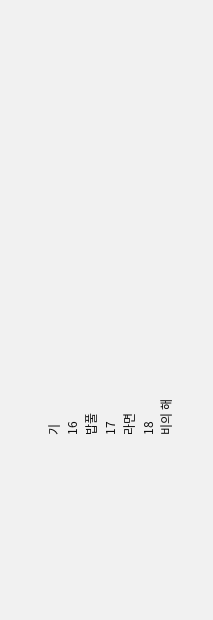기
16
밥풀
17
라면
18
비의 해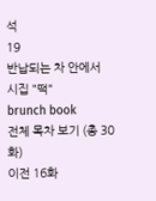석
19
반납되는 차 안에서
시집 "떡"
brunch book
전체 목차 보기 (총 30화)
이전 16화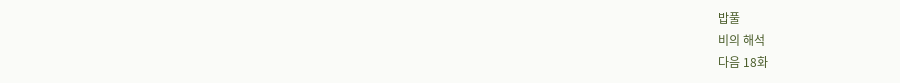밥풀
비의 해석
다음 18화